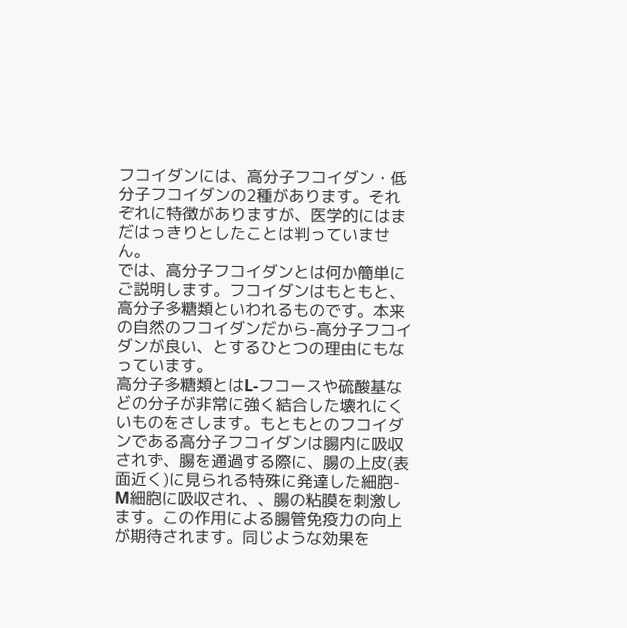フコイダンには、高分子フコイダン・低分子フコイダンの2種があります。それぞれに特徴がありますが、医学的にはまだはっきりとしたことは判っていません。
では、高分子フコイダンとは何か簡単にご説明します。フコイダンはもともと、高分子多糖類といわれるものです。本来の自然のフコイダンだから-高分子フコイダンが良い、とするひとつの理由にもなっています。
高分子多糖類とはL-フコースや硫酸基などの分子が非常に強く結合した壊れにくいものをさします。もともとのフコイダンである高分子フコイダンは腸内に吸収されず、腸を通過する際に、腸の上皮(表面近く)に見られる特殊に発達した細胞-M細胞に吸収され、、腸の粘膜を刺激します。この作用による腸管免疫力の向上が期待されます。同じような効果を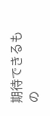期待できるもの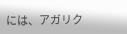には、アガリク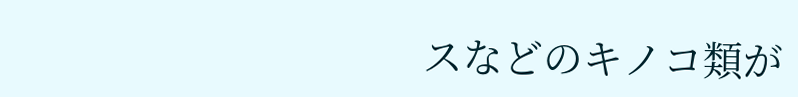スなどのキノコ類が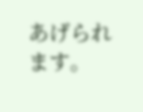あげられます。